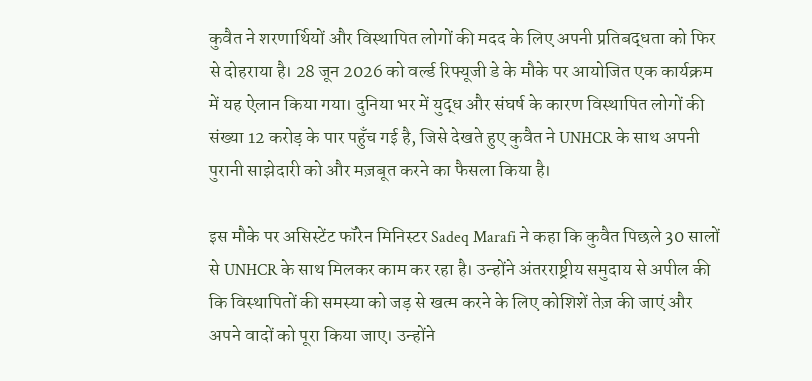कुवैत ने शरणार्थियों और विस्थापित लोगों की मदद के लिए अपनी प्रतिबद्धता को फिर से दोहराया है। 28 जून 2026 को वर्ल्ड रिफ्यूजी डे के मौके पर आयोजित एक कार्यक्रम में यह ऐलान किया गया। दुनिया भर में युद्ध और संघर्ष के कारण विस्थापित लोगों की संख्या 12 करोड़ के पार पहुँच गई है, जिसे देखते हुए कुवैत ने UNHCR के साथ अपनी पुरानी साझेदारी को और मज़बूत करने का फैसला किया है।

इस मौके पर असिस्टेंट फॉरेन मिनिस्टर Sadeq Marafi ने कहा कि कुवैत पिछले 30 सालों से UNHCR के साथ मिलकर काम कर रहा है। उन्होंने अंतरराष्ट्रीय समुदाय से अपील की कि विस्थापितों की समस्या को जड़ से खत्म करने के लिए कोशिशें तेज़ की जाएं और अपने वादों को पूरा किया जाए। उन्होंने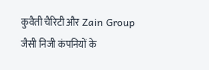कुवैती चैरिटी और Zain Group जैसी निजी कंपनियों के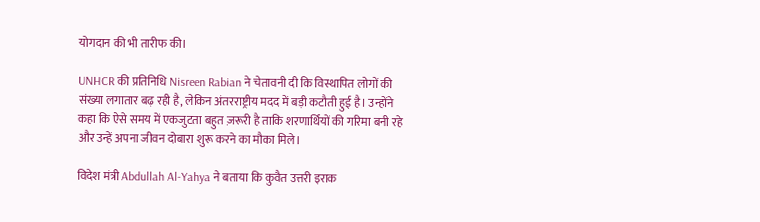योगदान की भी तारीफ की।

UNHCR की प्रतिनिधि Nisreen Rabian ने चेतावनी दी कि विस्थापित लोगों की संख्या लगातार बढ़ रही है, लेकिन अंतरराष्ट्रीय मदद में बड़ी कटौती हुई है। उन्होंने कहा कि ऐसे समय में एकजुटता बहुत ज़रूरी है ताकि शरणार्थियों की गरिमा बनी रहे और उन्हें अपना जीवन दोबारा शुरू करने का मौका मिले।

विदेश मंत्री Abdullah Al-Yahya ने बताया कि कुवैत उत्तरी इराक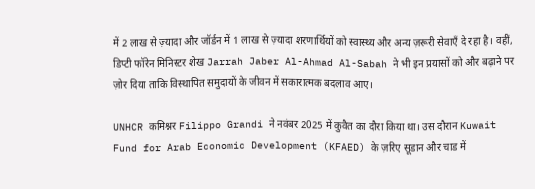में 2 लाख से ज़्यादा और जॉर्डन में 1 लाख से ज़्यादा शरणार्थियों को स्वास्थ्य और अन्य ज़रूरी सेवाएँ दे रहा है। वहीं, डिप्टी फॉरेन मिनिस्टर शेख Jarrah Jaber Al-Ahmad Al-Sabah ने भी इन प्रयासों को और बढ़ाने पर ज़ोर दिया ताकि विस्थापित समुदायों के जीवन में सकारात्मक बदलाव आए।

UNHCR कमिश्नर Filippo Grandi ने नवंबर 2025 में कुवैत का दौरा किया था। उस दौरान Kuwait Fund for Arab Economic Development (KFAED) के ज़रिए सूडान और चाड में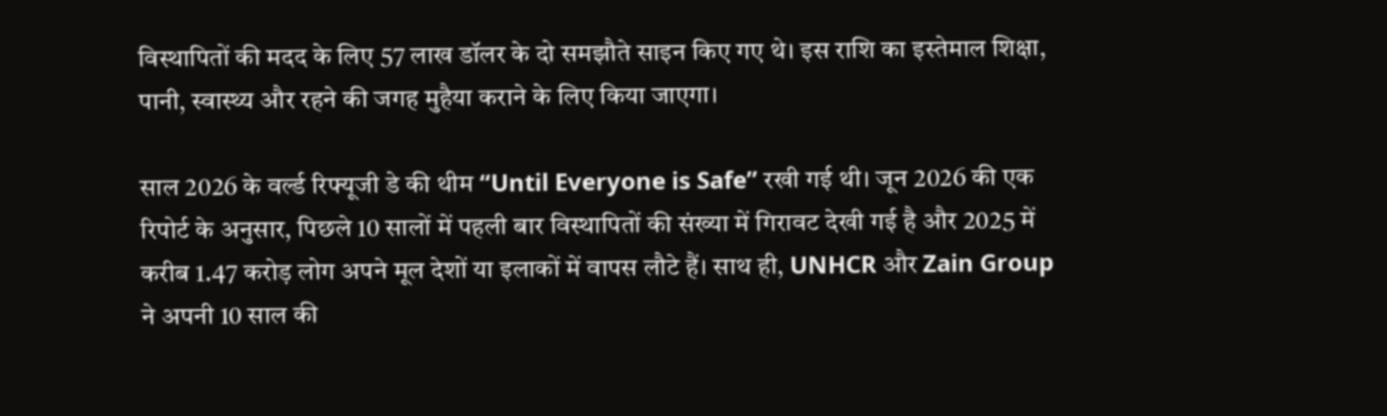विस्थापितों की मदद के लिए 57 लाख डॉलर के दो समझौते साइन किए गए थे। इस राशि का इस्तेमाल शिक्षा, पानी, स्वास्थ्य और रहने की जगह मुहैया कराने के लिए किया जाएगा।

साल 2026 के वर्ल्ड रिफ्यूजी डे की थीम “Until Everyone is Safe” रखी गई थी। जून 2026 की एक रिपोर्ट के अनुसार, पिछले 10 सालों में पहली बार विस्थापितों की संख्या में गिरावट देखी गई है और 2025 में करीब 1.47 करोड़ लोग अपने मूल देशों या इलाकों में वापस लौटे हैं। साथ ही, UNHCR और Zain Group ने अपनी 10 साल की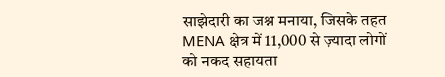साझेदारी का जश्न मनाया, जिसके तहत MENA क्षेत्र में 11,000 से ज़्यादा लोगों को नकद सहायता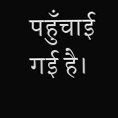पहुँचाई गई है।